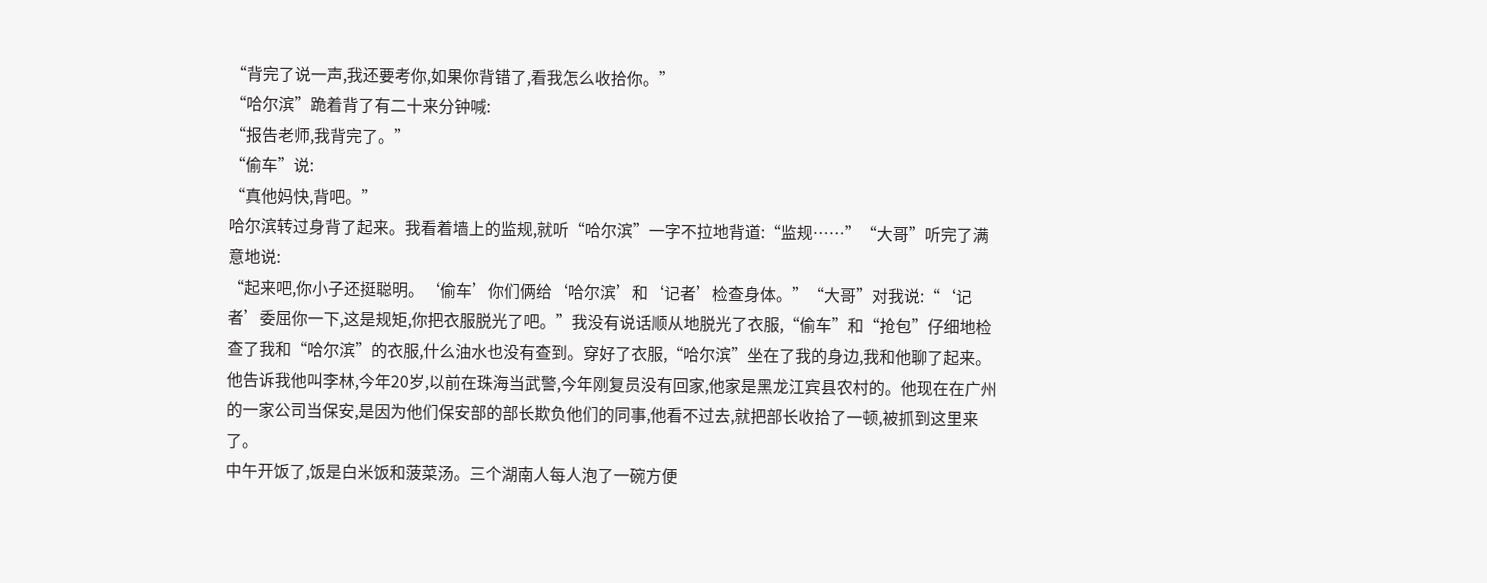“背完了说一声,我还要考你,如果你背错了,看我怎么收拾你。”
“哈尔滨”跪着背了有二十来分钟喊:
“报告老师,我背完了。”
“偷车”说:
“真他妈快,背吧。”
哈尔滨转过身背了起来。我看着墙上的监规,就听“哈尔滨”一字不拉地背道:“监规……”“大哥”听完了满意地说:
“起来吧,你小子还挺聪明。‘偷车’你们俩给‘哈尔滨’和‘记者’检查身体。”“大哥”对我说:“‘记者’委屈你一下,这是规矩,你把衣服脱光了吧。”我没有说话顺从地脱光了衣服,“偷车”和“抢包”仔细地检查了我和“哈尔滨”的衣服,什么油水也没有查到。穿好了衣服,“哈尔滨”坐在了我的身边,我和他聊了起来。他告诉我他叫李林,今年20岁,以前在珠海当武警,今年刚复员没有回家,他家是黑龙江宾县农村的。他现在在广州的一家公司当保安,是因为他们保安部的部长欺负他们的同事,他看不过去,就把部长收拾了一顿,被抓到这里来了。
中午开饭了,饭是白米饭和菠菜汤。三个湖南人每人泡了一碗方便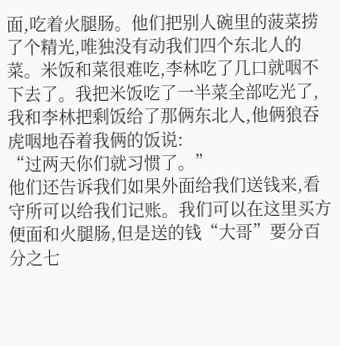面,吃着火腿肠。他们把别人碗里的菠菜捞了个精光,唯独没有动我们四个东北人的菜。米饭和菜很难吃,李林吃了几口就咽不下去了。我把米饭吃了一半菜全部吃光了,我和李林把剩饭给了那俩东北人,他俩狼吞虎咽地吞着我俩的饭说:
“过两天你们就习惯了。”
他们还告诉我们如果外面给我们送钱来,看守所可以给我们记账。我们可以在这里买方便面和火腿肠,但是送的钱“大哥”要分百分之七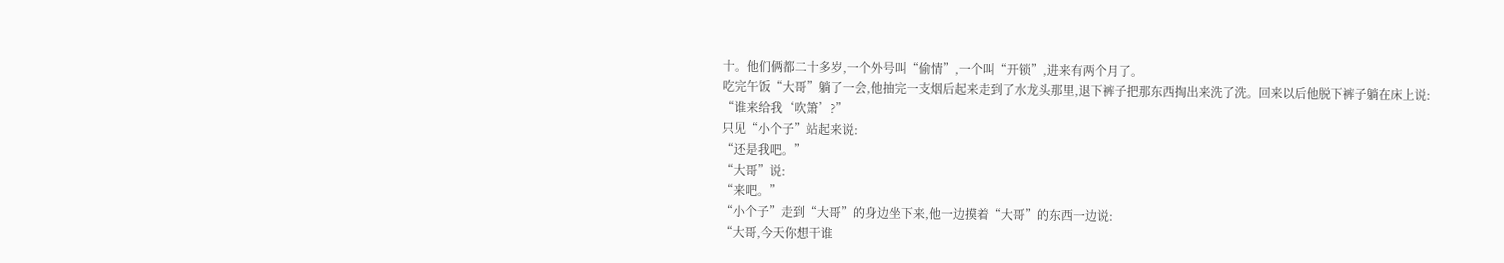十。他们俩都二十多岁,一个外号叫“偷情”,一个叫“开锁”,进来有两个月了。
吃完午饭“大哥”躺了一会,他抽完一支烟后起来走到了水龙头那里,退下裤子把那东西掏出来洗了洗。回来以后他脱下裤子躺在床上说:
“谁来给我‘吹箫’?”
只见“小个子”站起来说:
“还是我吧。”
“大哥”说:
“来吧。”
“小个子”走到“大哥”的身边坐下来,他一边摸着“大哥”的东西一边说:
“大哥,今天你想干谁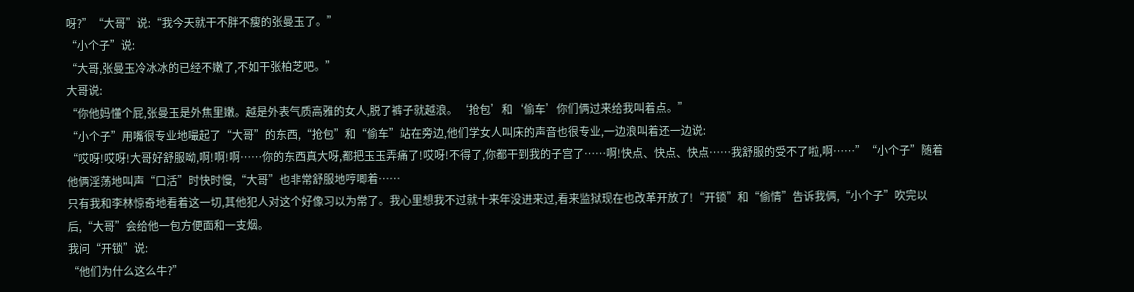呀?”“大哥”说:“我今天就干不胖不瘦的张曼玉了。”
“小个子”说:
“大哥,张曼玉冷冰冰的已经不嫩了,不如干张柏芝吧。”
大哥说:
“你他妈懂个屁,张曼玉是外焦里嫩。越是外表气质高雅的女人,脱了裤子就越浪。‘抢包’和‘偷车’你们俩过来给我叫着点。”
“小个子”用嘴很专业地嘬起了“大哥”的东西,“抢包”和“偷车”站在旁边,他们学女人叫床的声音也很专业,一边浪叫着还一边说:
“哎呀!哎呀!大哥好舒服呦,啊!啊!啊……你的东西真大呀,都把玉玉弄痛了!哎呀!不得了,你都干到我的子宫了……啊!快点、快点、快点……我舒服的受不了啦,啊……”“小个子”随着他俩淫荡地叫声“口活”时快时慢,“大哥”也非常舒服地哼唧着……
只有我和李林惊奇地看着这一切,其他犯人对这个好像习以为常了。我心里想我不过就十来年没进来过,看来监狱现在也改革开放了!“开锁”和“偷情”告诉我俩,“小个子”吹完以后,“大哥”会给他一包方便面和一支烟。
我问“开锁”说:
“他们为什么这么牛?”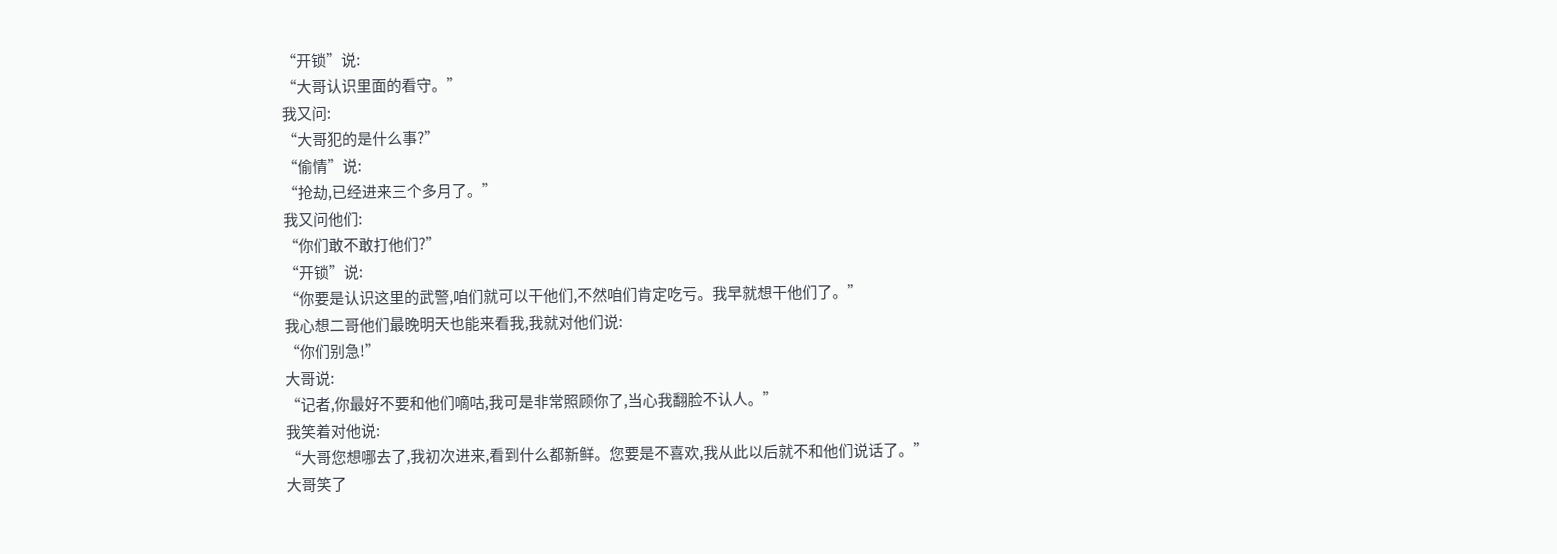“开锁”说:
“大哥认识里面的看守。”
我又问:
“大哥犯的是什么事?”
“偷情”说:
“抢劫,已经进来三个多月了。”
我又问他们:
“你们敢不敢打他们?”
“开锁”说:
“你要是认识这里的武警,咱们就可以干他们,不然咱们肯定吃亏。我早就想干他们了。”
我心想二哥他们最晚明天也能来看我,我就对他们说:
“你们别急!”
大哥说:
“记者,你最好不要和他们嘀咕,我可是非常照顾你了,当心我翻脸不认人。”
我笑着对他说:
“大哥您想哪去了,我初次进来,看到什么都新鲜。您要是不喜欢,我从此以后就不和他们说话了。”
大哥笑了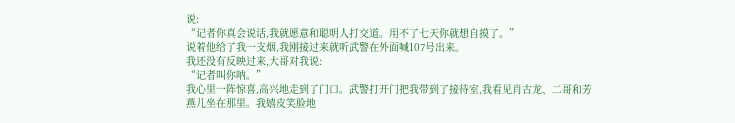说:
“记者你真会说话,我就愿意和聪明人打交道。用不了七天你就想自摸了。”
说着他给了我一支烟,我刚接过来就听武警在外面喊107号出来。
我还没有反映过来,大哥对我说:
“记者叫你呐。”
我心里一阵惊喜,高兴地走到了门口。武警打开门把我带到了接待室,我看见肖古龙、二哥和芳燕儿坐在那里。我嬉皮笑脸地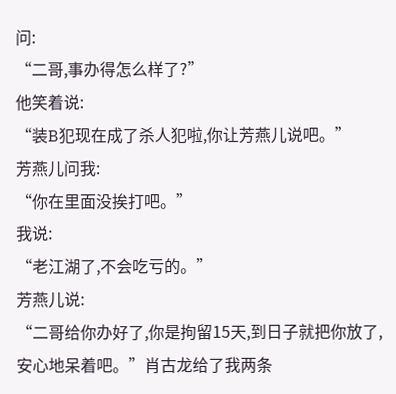问:
“二哥,事办得怎么样了?”
他笑着说:
“装B犯现在成了杀人犯啦,你让芳燕儿说吧。”
芳燕儿问我:
“你在里面没挨打吧。”
我说:
“老江湖了,不会吃亏的。”
芳燕儿说:
“二哥给你办好了,你是拘留15天,到日子就把你放了,安心地呆着吧。”肖古龙给了我两条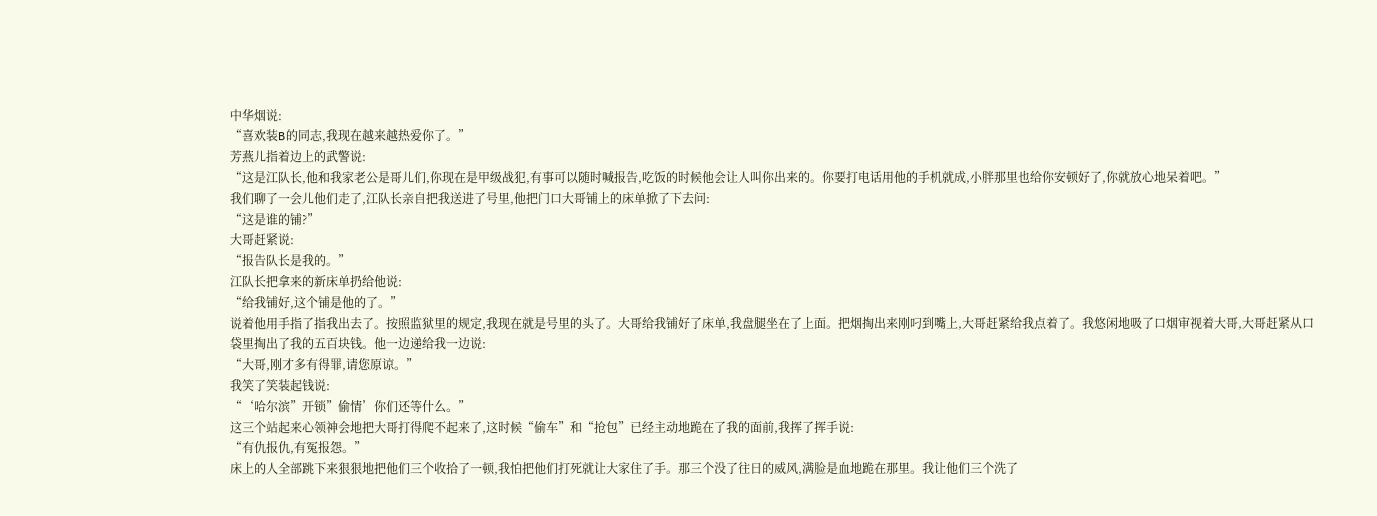中华烟说:
“喜欢装B的同志,我现在越来越热爱你了。”
芳燕儿指着边上的武警说:
“这是江队长,他和我家老公是哥儿们,你现在是甲级战犯,有事可以随时喊报告,吃饭的时候他会让人叫你出来的。你要打电话用他的手机就成,小胖那里也给你安顿好了,你就放心地呆着吧。”
我们聊了一会儿他们走了,江队长亲自把我送进了号里,他把门口大哥铺上的床单掀了下去问:
“这是谁的铺?”
大哥赶紧说:
“报告队长是我的。”
江队长把拿来的新床单扔给他说:
“给我铺好,这个铺是他的了。”
说着他用手指了指我出去了。按照监狱里的规定,我现在就是号里的头了。大哥给我铺好了床单,我盘腿坐在了上面。把烟掏出来刚叼到嘴上,大哥赶紧给我点着了。我悠闲地吸了口烟审视着大哥,大哥赶紧从口袋里掏出了我的五百块钱。他一边递给我一边说:
“大哥,刚才多有得罪,请您原谅。”
我笑了笑装起钱说:
“‘哈尔滨”开锁”偷情’你们还等什么。”
这三个站起来心领神会地把大哥打得爬不起来了,这时候“偷车”和“抢包”已经主动地跪在了我的面前,我挥了挥手说:
“有仇报仇,有冤报怨。”
床上的人全部跳下来狠狠地把他们三个收拾了一顿,我怕把他们打死就让大家住了手。那三个没了往日的威风,满脸是血地跪在那里。我让他们三个洗了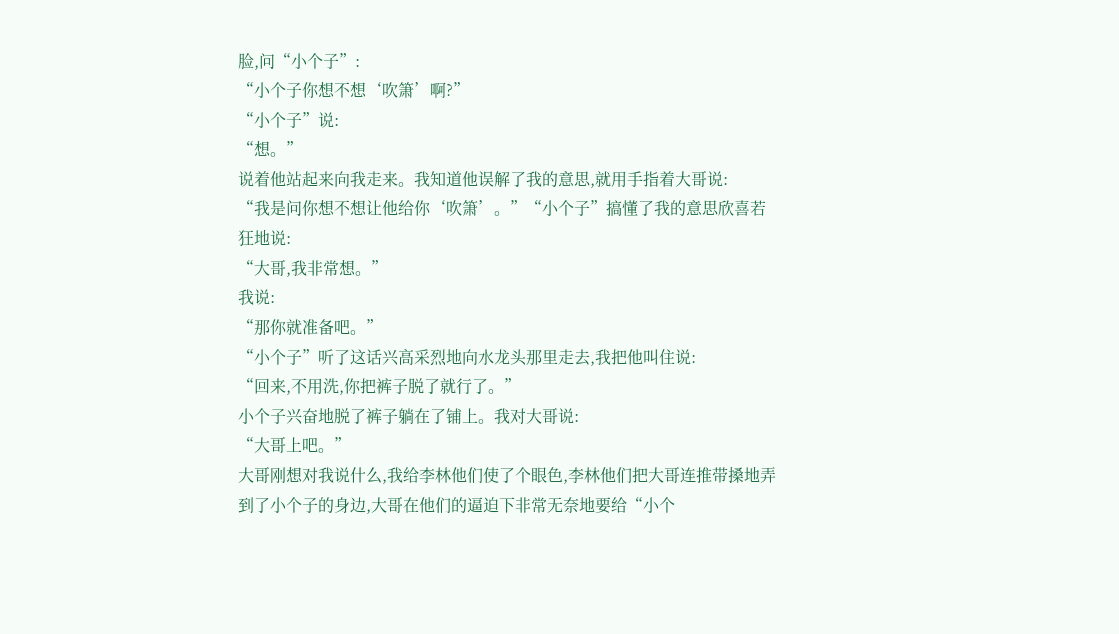脸,问“小个子”:
“小个子你想不想‘吹箫’啊?”
“小个子”说:
“想。”
说着他站起来向我走来。我知道他误解了我的意思,就用手指着大哥说:
“我是问你想不想让他给你‘吹箫’。”“小个子”搞懂了我的意思欣喜若狂地说:
“大哥,我非常想。”
我说:
“那你就准备吧。”
“小个子”听了这话兴高采烈地向水龙头那里走去,我把他叫住说:
“回来,不用洗,你把裤子脱了就行了。”
小个子兴奋地脱了裤子躺在了铺上。我对大哥说:
“大哥上吧。”
大哥刚想对我说什么,我给李林他们使了个眼色,李林他们把大哥连推带搡地弄到了小个子的身边,大哥在他们的逼迫下非常无奈地要给“小个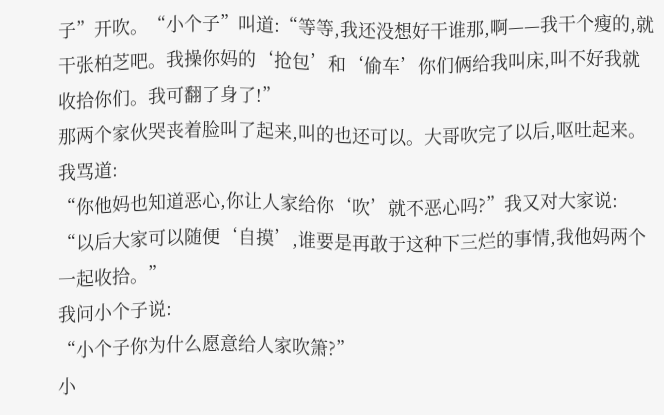子”开吹。“小个子”叫道:“等等,我还没想好干谁那,啊——我干个瘦的,就干张柏芝吧。我操你妈的‘抢包’和‘偷车’你们俩给我叫床,叫不好我就收拾你们。我可翻了身了!”
那两个家伙哭丧着脸叫了起来,叫的也还可以。大哥吹完了以后,呕吐起来。我骂道:
“你他妈也知道恶心,你让人家给你‘吹’就不恶心吗?”我又对大家说:
“以后大家可以随便‘自摸’,谁要是再敢于这种下三烂的事情,我他妈两个一起收拾。”
我问小个子说:
“小个子你为什么愿意给人家吹箫?”
小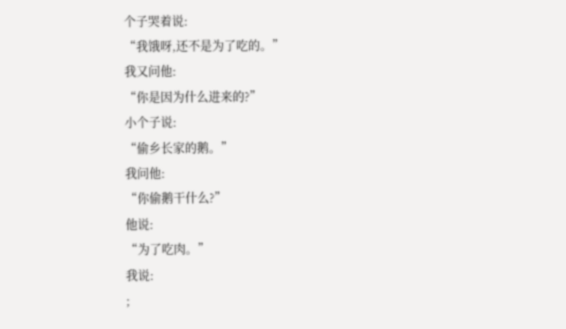个子哭着说:
“我饿呀,还不是为了吃的。”
我又问他:
“你是因为什么进来的?”
小个子说:
“偷乡长家的鹅。”
我问他:
“你偷鹅干什么?”
他说:
“为了吃肉。”
我说:
;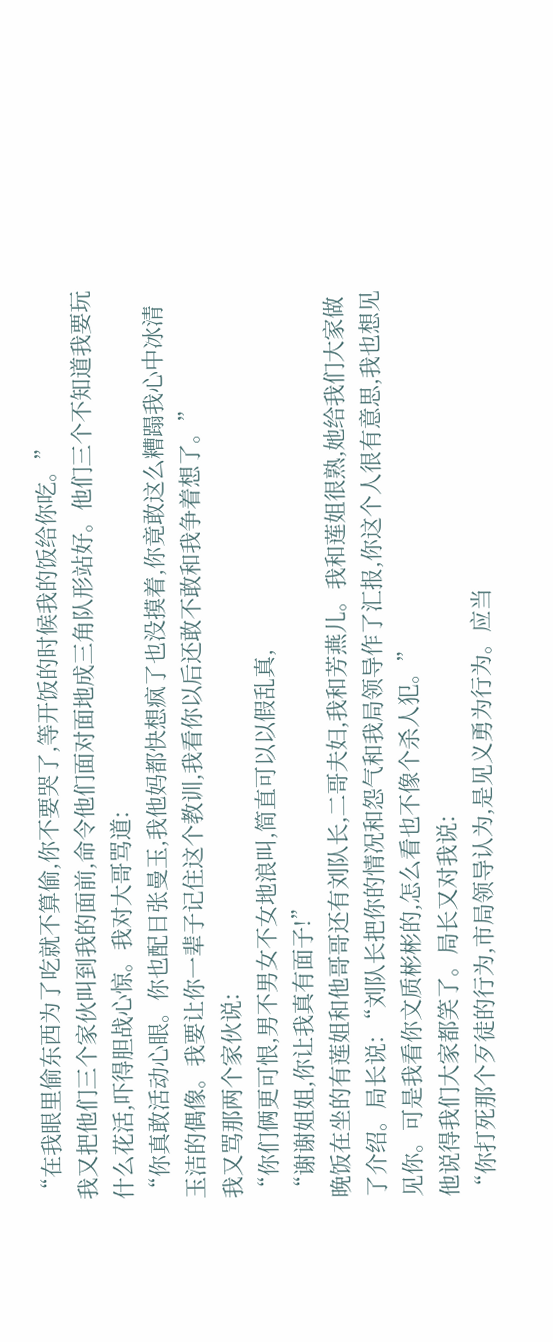“在我眼里偷东西为了吃就不算偷,你不要哭了,等开饭的时候我的饭给你吃。”
我又把他们三个家伙叫到我的面前,命令他们面对面地成三角队形站好。他们三个不知道我要玩什么花活,吓得胆战心惊。我对大哥骂道:
“你真敢活动心眼。你也配日张曼玉,我他妈都快想疯了也没摸着,你竟敢这么糟蹋我心中冰清玉洁的偶像。我要让你一辈子记住这个教训,我看你以后还敢不敢和我争着想了。”
我又骂那两个家伙说:
“你们俩更可恨,男不男女不女地浪叫,简直可以以假乱真,
“谢谢姐姐,你让我真有面子!”
晚饭在坐的有莲姐和他哥哥还有刘队长,二哥夫妇,我和芳燕儿。我和莲姐很熟,她给我们大家做了介绍。局长说: “刘队长把你的情况和怨气和我局领导作了汇报,你这个人很有意思,我也想见见你。可是我看你文质彬彬的,怎么看也不像个杀人犯。”
他说得我们大家都笑了。局长又对我说:
“你打死那个歹徒的行为,市局领导认为,是见义勇为行为。应当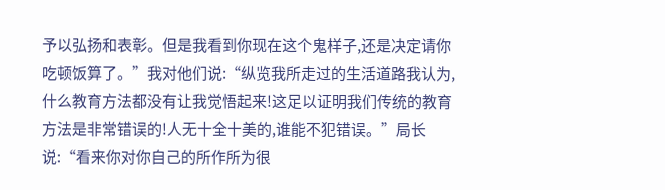予以弘扬和表彰。但是我看到你现在这个鬼样子,还是决定请你吃顿饭算了。”我对他们说:“纵览我所走过的生活道路我认为,什么教育方法都没有让我觉悟起来!这足以证明我们传统的教育方法是非常错误的!人无十全十美的,谁能不犯错误。”局长说:“看来你对你自己的所作所为很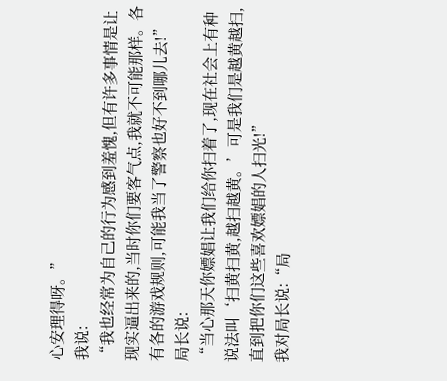心安理得呀。”
我说:
“我也经常为自己的行为感到羞愧,但有许多事情是让现实逼出来的,当时你们要客气点,我就不可能那样。各有各的游戏规则,可能我当了警察也好不到哪儿去!”
局长说:
“当心那天你嫖娼让我们给你扫着了,现在社会上有种说法叫‘扫黄扫黄,越扫越黄。’可是我们是越黄越扫,直到把你们这些喜欢嫖娼的人扫光!”
我对局长说:“局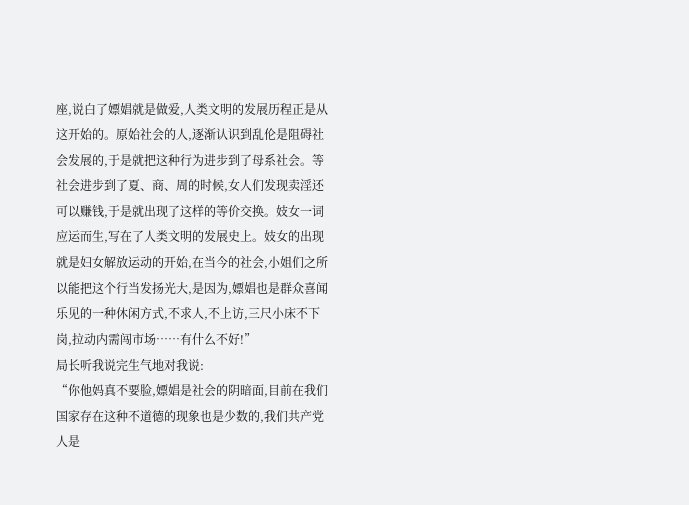座,说白了嫖娼就是做爱,人类文明的发展历程正是从这开始的。原始社会的人,逐渐认识到乱伦是阻碍社会发展的,于是就把这种行为进步到了母系社会。等社会进步到了夏、商、周的时候,女人们发现卖淫还可以赚钱,于是就出现了这样的等价交换。妓女一词应运而生,写在了人类文明的发展史上。妓女的出现就是妇女解放运动的开始,在当今的社会,小姐们之所以能把这个行当发扬光大,是因为,嫖娼也是群众喜闻乐见的一种休闲方式,不求人,不上访,三尺小床不下岗,拉动内需闯市场……有什么不好!”
局长听我说完生气地对我说:
“你他妈真不要脸,嫖娼是社会的阴暗面,目前在我们国家存在这种不道德的现象也是少数的,我们共产党人是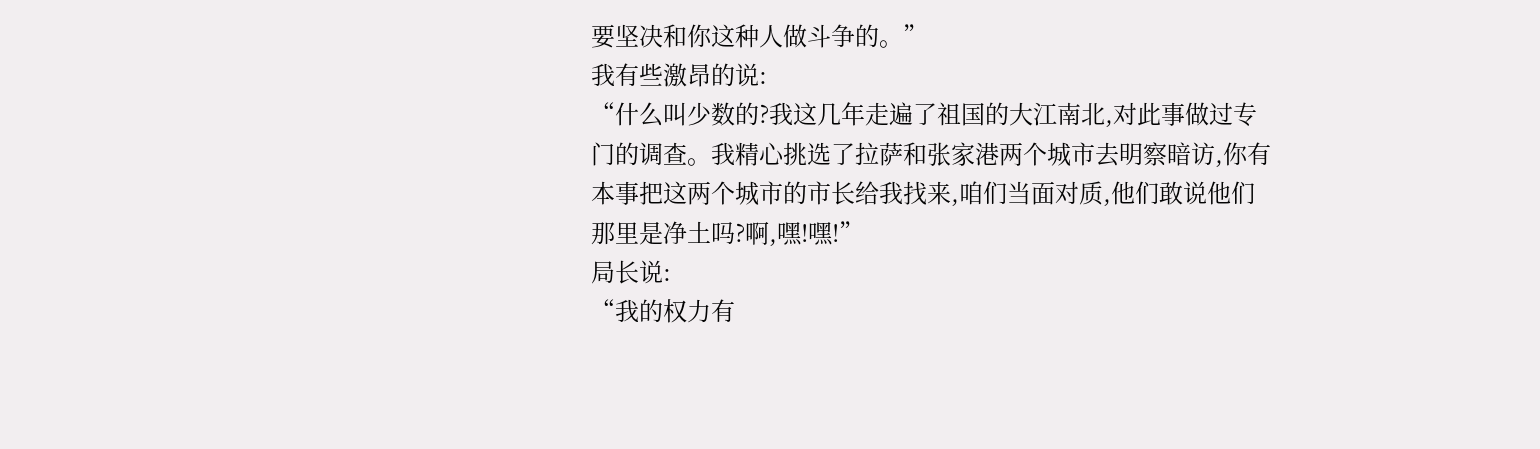要坚决和你这种人做斗争的。”
我有些激昂的说:
“什么叫少数的?我这几年走遍了祖国的大江南北,对此事做过专门的调查。我精心挑选了拉萨和张家港两个城市去明察暗访,你有本事把这两个城市的市长给我找来,咱们当面对质,他们敢说他们那里是净土吗?啊,嘿!嘿!”
局长说:
“我的权力有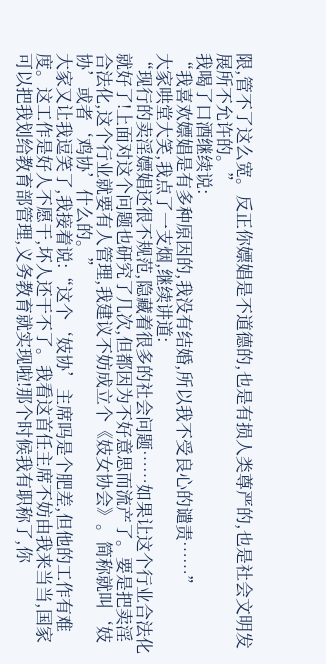限,管不了这么宽。反正你嫖娼是不道德的,也是有损人类尊严的,也是社会文明发展所不允许的。”
我喝了口酒继续说:
“我喜欢嫖娼是有多种原因的,我没有结婚,所以我不受良心的谴责……”
大家哄堂大笑,我点了一支烟,继续讲道:
“现行的卖淫嫖娼还很不规范,隐藏着很多的社会问题……如果让这个行业合法化就好了!上面对这个问题也研究了几次,但都因为不好意思而流产了。要是把卖淫合法化,这个行业就要有人管理,我建议不妨成立个《妓女协会》。简称就叫‘妓协’或者‘鸡协’什么的。”
大家又让我逗笑了,我接着说:“这个‘妓协’主席吗是个肥差,但他的工作有难度。这工作是好人不愿干,坏人还干不了。我看这首任主席不妨由我来当当,国家可以把我划给教育部管理,义务教育就实现啦!那个时候我有职称了,你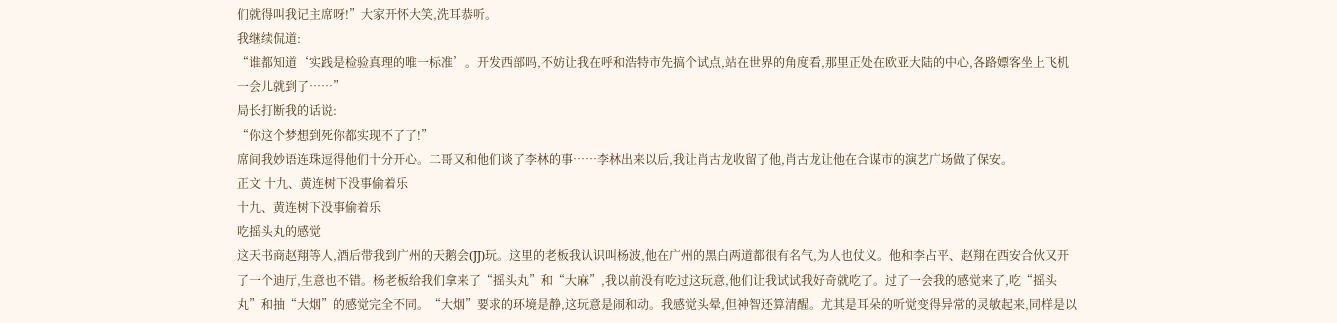们就得叫我记主席呀!”大家开怀大笑,洗耳恭听。
我继续侃道:
“谁都知道‘实践是检验真理的唯一标准’。开发西部吗,不妨让我在呼和浩特市先搞个试点,站在世界的角度看,那里正处在欧亚大陆的中心,各路嫖客坐上飞机一会儿就到了……”
局长打断我的话说:
“你这个梦想到死你都实现不了了!”
席间我妙语连珠逗得他们十分开心。二哥又和他们谈了李林的事……李林出来以后,我让肖古龙收留了他,肖古龙让他在合谋市的演艺广场做了保安。
正文 十九、黄连树下没事偷着乐
十九、黄连树下没事偷着乐
吃摇头丸的感觉
这天书商赵翔等人,酒后带我到广州的天鹅会(JJ)玩。这里的老板我认识叫杨波,他在广州的黑白两道都很有名气,为人也仗义。他和李占平、赵翔在西安合伙又开了一个迪厅,生意也不错。杨老板给我们拿来了“摇头丸”和“大麻”,我以前没有吃过这玩意,他们让我试试我好奇就吃了。过了一会我的感觉来了,吃“摇头丸”和抽“大烟”的感觉完全不同。“大烟”要求的环境是静,这玩意是闹和动。我感觉头晕,但神智还算清醒。尤其是耳朵的听觉变得异常的灵敏起来,同样是以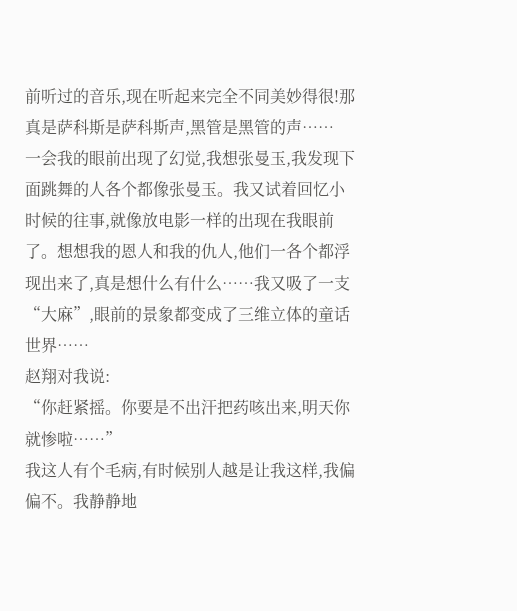前听过的音乐,现在听起来完全不同美妙得很!那真是萨科斯是萨科斯声,黑管是黑管的声……
一会我的眼前出现了幻觉,我想张曼玉,我发现下面跳舞的人各个都像张曼玉。我又试着回忆小时候的往事,就像放电影一样的出现在我眼前了。想想我的恩人和我的仇人,他们一各个都浮现出来了,真是想什么有什么……我又吸了一支“大麻”,眼前的景象都变成了三维立体的童话世界……
赵翔对我说:
“你赶紧摇。你要是不出汗把药咳出来,明天你就惨啦……”
我这人有个毛病,有时候别人越是让我这样,我偏偏不。我静静地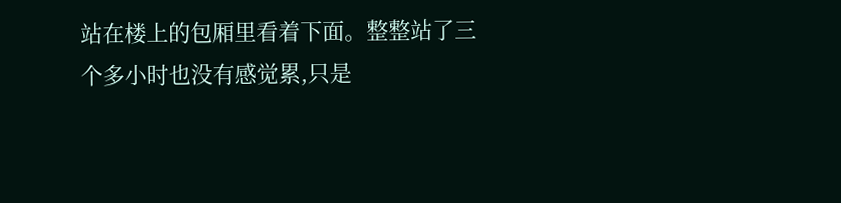站在楼上的包厢里看着下面。整整站了三个多小时也没有感觉累,只是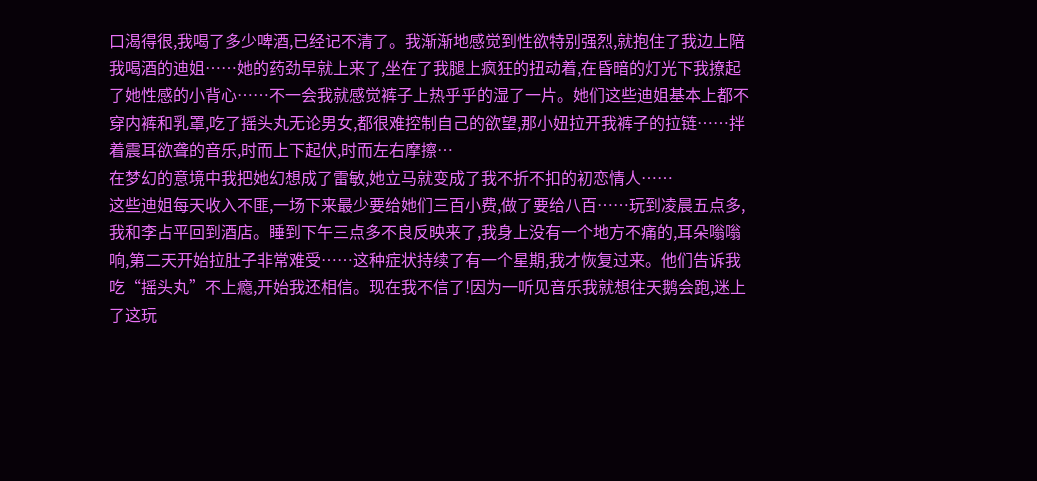口渴得很,我喝了多少啤酒,已经记不清了。我渐渐地感觉到性欲特别强烈,就抱住了我边上陪我喝酒的迪姐……她的药劲早就上来了,坐在了我腿上疯狂的扭动着,在昏暗的灯光下我撩起了她性感的小背心……不一会我就感觉裤子上热乎乎的湿了一片。她们这些迪姐基本上都不穿内裤和乳罩,吃了摇头丸无论男女,都很难控制自己的欲望,那小妞拉开我裤子的拉链……拌着震耳欲聋的音乐,时而上下起伏,时而左右摩擦…
在梦幻的意境中我把她幻想成了雷敏,她立马就变成了我不折不扣的初恋情人……
这些迪姐每天收入不匪,一场下来最少要给她们三百小费,做了要给八百……玩到凌晨五点多,我和李占平回到酒店。睡到下午三点多不良反映来了,我身上没有一个地方不痛的,耳朵嗡嗡响,第二天开始拉肚子非常难受……这种症状持续了有一个星期,我才恢复过来。他们告诉我吃“摇头丸”不上瘾,开始我还相信。现在我不信了!因为一听见音乐我就想往天鹅会跑,迷上了这玩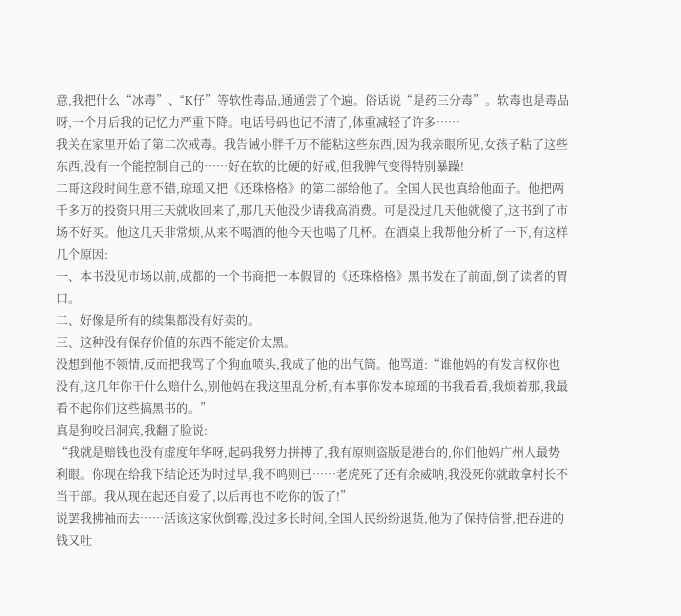意,我把什么“冰毒”、“K仔”等软性毒品,通通尝了个遍。俗话说“是药三分毒”。软毒也是毒品呀,一个月后我的记忆力严重下降。电话号码也记不清了,体重减轻了许多……
我关在家里开始了第二次戒毒。我告诫小胖千万不能粘这些东西,因为我亲眼所见,女孩子粘了这些东西,没有一个能控制自己的……好在软的比硬的好戒,但我脾气变得特别暴躁!
二哥这段时间生意不错,琼瑶又把《还珠格格》的第二部给他了。全国人民也真给他面子。他把两千多万的投资只用三天就收回来了,那几天他没少请我高消费。可是没过几天他就傻了,这书到了市场不好买。他这几天非常烦,从来不喝酒的他今天也喝了几杯。在酒桌上我帮他分析了一下,有这样几个原因:
一、本书没见市场以前,成都的一个书商把一本假冒的《还珠格格》黑书发在了前面,倒了读者的胃口。
二、好像是所有的续集都没有好卖的。
三、这种没有保存价值的东西不能定价太黑。
没想到他不领情,反而把我骂了个狗血喷头,我成了他的出气筒。他骂道:“谁他妈的有发言权你也没有,这几年你干什么赔什么,别他妈在我这里乱分析,有本事你发本琼瑶的书我看看,我烦着那,我最看不起你们这些搞黑书的。”
真是狗咬吕洞宾,我翻了脸说:
“我就是赔钱也没有虚度年华呀,起码我努力拼搏了,我有原则盗版是港台的,你们他妈广州人最势利眼。你现在给我下结论还为时过早,我不鸣则已……老虎死了还有余威呐,我没死你就敢拿村长不当干部。我从现在起还自爱了,以后再也不吃你的饭了!”
说罢我拂袖而去……活该这家伙倒霉,没过多长时间,全国人民纷纷退货,他为了保持信誉,把吞进的钱又吐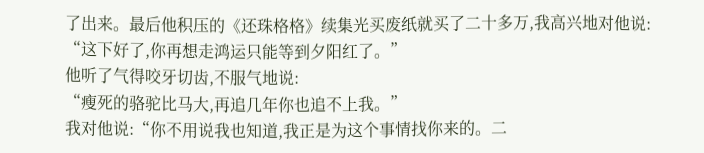了出来。最后他积压的《还珠格格》续集光买废纸就买了二十多万,我高兴地对他说:
“这下好了,你再想走鸿运只能等到夕阳红了。”
他听了气得咬牙切齿,不服气地说:
“瘦死的骆驼比马大,再追几年你也追不上我。”
我对他说:“你不用说我也知道,我正是为这个事情找你来的。二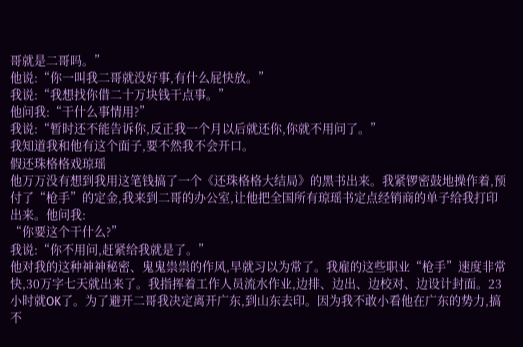哥就是二哥吗。”
他说:“你一叫我二哥就没好事,有什么屁快放。”
我说:“我想找你借二十万块钱干点事。”
他问我:“干什么事情用?”
我说:“暂时还不能告诉你,反正我一个月以后就还你,你就不用问了。”
我知道我和他有这个面子,要不然我不会开口。
假还珠格格戏琼瑶
他万万没有想到我用这笔钱搞了一个《还珠格格大结局》的黑书出来。我紧锣密鼓地操作着,预付了“枪手”的定金,我来到二哥的办公室,让他把全国所有琼瑶书定点经销商的单子给我打印出来。他问我:
“你要这个干什么?”
我说:“你不用问,赶紧给我就是了。”
他对我的这种神神秘密、鬼鬼祟祟的作风,早就习以为常了。我雇的这些职业“枪手”速度非常快,30万字七天就出来了。我指挥着工作人员流水作业,边排、边出、边校对、边设计封面。23小时就OK了。为了避开二哥我决定离开广东,到山东去印。因为我不敢小看他在广东的势力,搞不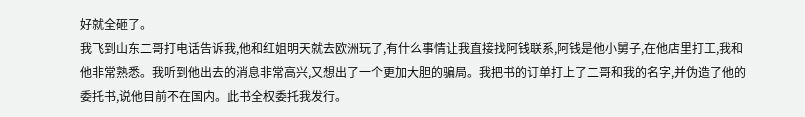好就全砸了。
我飞到山东二哥打电话告诉我,他和红姐明天就去欧洲玩了,有什么事情让我直接找阿钱联系,阿钱是他小舅子,在他店里打工,我和他非常熟悉。我听到他出去的消息非常高兴,又想出了一个更加大胆的骗局。我把书的订单打上了二哥和我的名字,并伪造了他的委托书,说他目前不在国内。此书全权委托我发行。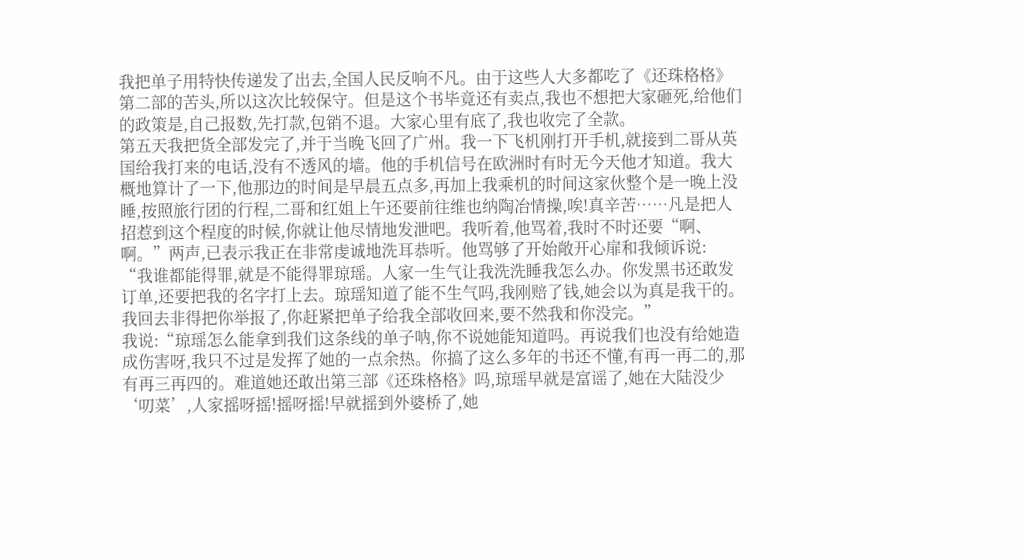我把单子用特快传递发了出去,全国人民反响不凡。由于这些人大多都吃了《还珠格格》第二部的苦头,所以这次比较保守。但是这个书毕竟还有卖点,我也不想把大家砸死,给他们的政策是,自己报数,先打款,包销不退。大家心里有底了,我也收完了全款。
第五天我把货全部发完了,并于当晚飞回了广州。我一下飞机刚打开手机,就接到二哥从英国给我打来的电话,没有不透风的墙。他的手机信号在欧洲时有时无今天他才知道。我大概地算计了一下,他那边的时间是早晨五点多,再加上我乘机的时间这家伙整个是一晚上没睡,按照旅行团的行程,二哥和红姐上午还要前往维也纳陶冶情操,唉!真辛苦……凡是把人招惹到这个程度的时候,你就让他尽情地发泄吧。我听着,他骂着,我时不时还要“啊、啊。”两声,已表示我正在非常虔诚地洗耳恭听。他骂够了开始敞开心扉和我倾诉说:
“我谁都能得罪,就是不能得罪琼瑶。人家一生气让我洗洗睡我怎么办。你发黑书还敢发订单,还要把我的名字打上去。琼瑶知道了能不生气吗,我刚赔了钱,她会以为真是我干的。我回去非得把你举报了,你赶紧把单子给我全部收回来,要不然我和你没完。”
我说:“琼瑶怎么能拿到我们这条线的单子呐,你不说她能知道吗。再说我们也没有给她造成伤害呀,我只不过是发挥了她的一点余热。你搞了这么多年的书还不懂,有再一再二的,那有再三再四的。难道她还敢出第三部《还珠格格》吗,琼瑶早就是富谣了,她在大陆没少‘叨菜’,人家摇呀摇!摇呀摇!早就摇到外婆桥了,她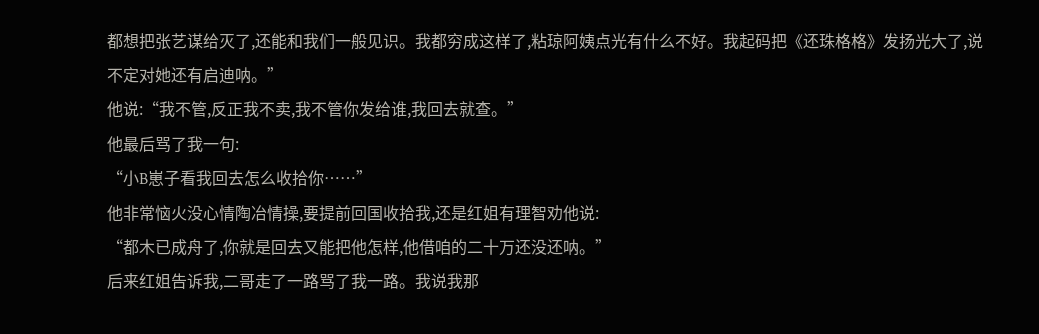都想把张艺谋给灭了,还能和我们一般见识。我都穷成这样了,粘琼阿姨点光有什么不好。我起码把《还珠格格》发扬光大了,说不定对她还有启迪呐。”
他说:“我不管,反正我不卖,我不管你发给谁,我回去就查。”
他最后骂了我一句:
“小B崽子看我回去怎么收拾你……”
他非常恼火没心情陶冶情操,要提前回国收拾我,还是红姐有理智劝他说:
“都木已成舟了,你就是回去又能把他怎样,他借咱的二十万还没还呐。”
后来红姐告诉我,二哥走了一路骂了我一路。我说我那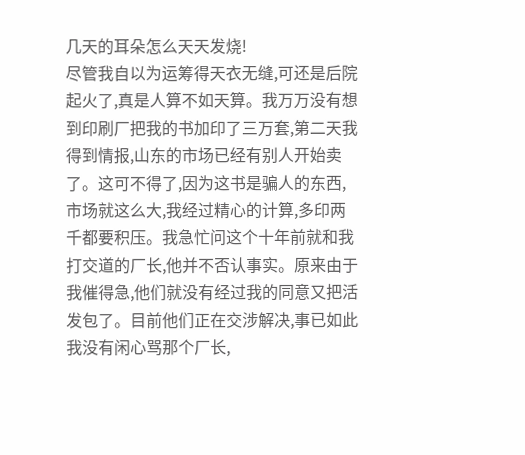几天的耳朵怎么天天发烧!
尽管我自以为运筹得天衣无缝,可还是后院起火了,真是人算不如天算。我万万没有想到印刷厂把我的书加印了三万套,第二天我得到情报,山东的市场已经有别人开始卖了。这可不得了,因为这书是骗人的东西,市场就这么大,我经过精心的计算,多印两千都要积压。我急忙问这个十年前就和我打交道的厂长,他并不否认事实。原来由于我催得急,他们就没有经过我的同意又把活发包了。目前他们正在交涉解决,事已如此我没有闲心骂那个厂长,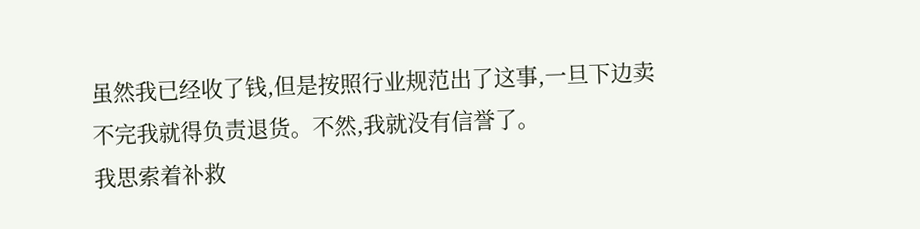虽然我已经收了钱,但是按照行业规范出了这事,一旦下边卖不完我就得负责退货。不然,我就没有信誉了。
我思索着补救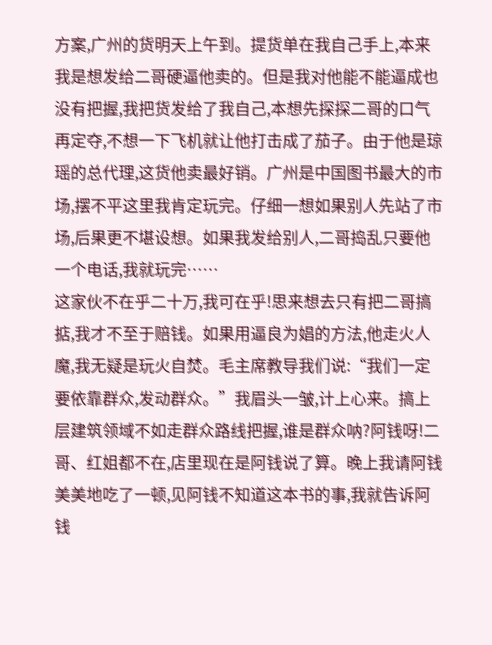方案,广州的货明天上午到。提货单在我自己手上,本来我是想发给二哥硬逼他卖的。但是我对他能不能逼成也没有把握,我把货发给了我自己,本想先探探二哥的口气再定夺,不想一下飞机就让他打击成了茄子。由于他是琼瑶的总代理,这货他卖最好销。广州是中国图书最大的市场,摆不平这里我肯定玩完。仔细一想如果别人先站了市场,后果更不堪设想。如果我发给别人,二哥捣乱只要他一个电话,我就玩完……
这家伙不在乎二十万,我可在乎!思来想去只有把二哥搞掂,我才不至于赔钱。如果用逼良为娼的方法,他走火人魔,我无疑是玩火自焚。毛主席教导我们说:“我们一定要依靠群众,发动群众。”我眉头一皱,计上心来。搞上层建筑领域不如走群众路线把握,谁是群众呐?阿钱呀!二哥、红姐都不在,店里现在是阿钱说了算。晚上我请阿钱美美地吃了一顿,见阿钱不知道这本书的事,我就告诉阿钱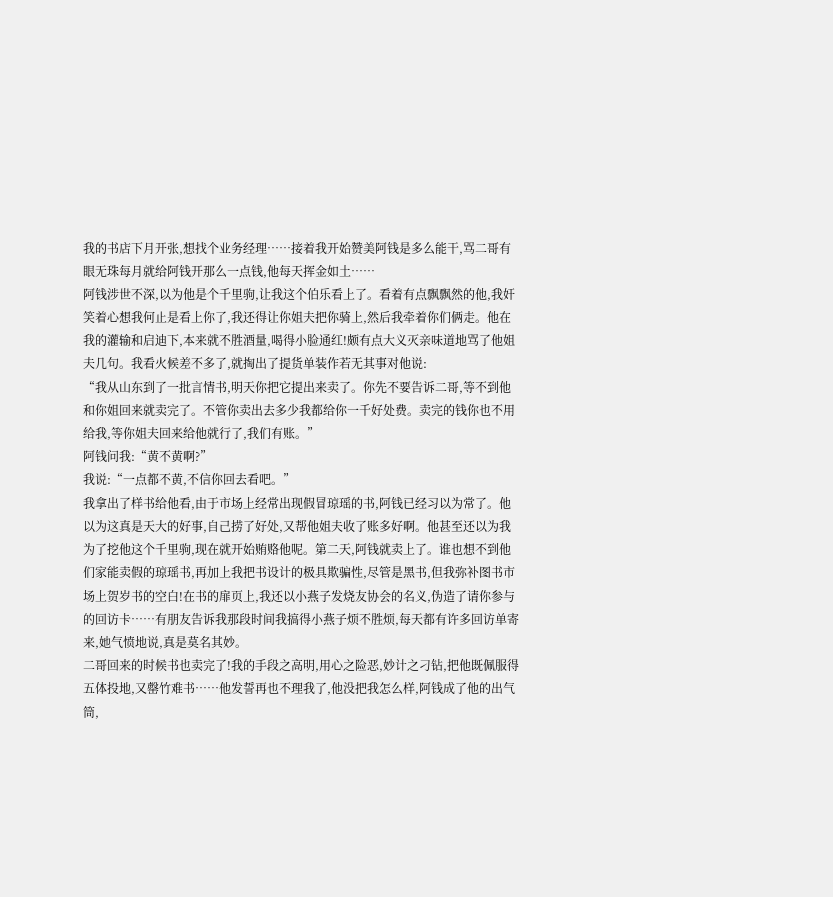我的书店下月开张,想找个业务经理……接着我开始赞美阿钱是多么能干,骂二哥有眼无珠每月就给阿钱开那么一点钱,他每天挥金如土……
阿钱涉世不深,以为他是个千里驹,让我这个伯乐看上了。看着有点飘飘然的他,我奸笑着心想我何止是看上你了,我还得让你姐夫把你骑上,然后我牵着你们俩走。他在我的灌输和启迪下,本来就不胜酒量,喝得小脸通红!颇有点大义灭亲味道地骂了他姐夫几句。我看火候差不多了,就掏出了提货单装作若无其事对他说:
“我从山东到了一批言情书,明天你把它提出来卖了。你先不要告诉二哥,等不到他和你姐回来就卖完了。不管你卖出去多少我都给你一千好处费。卖完的钱你也不用给我,等你姐夫回来给他就行了,我们有账。”
阿钱问我:“黄不黄啊?”
我说:“一点都不黄,不信你回去看吧。”
我拿出了样书给他看,由于市场上经常出现假冒琼瑶的书,阿钱已经习以为常了。他以为这真是天大的好事,自己捞了好处,又帮他姐夫收了账多好啊。他甚至还以为我为了挖他这个千里驹,现在就开始贿赂他呢。第二天,阿钱就卖上了。谁也想不到他们家能卖假的琼瑶书,再加上我把书设计的极具欺骗性,尽管是黑书,但我弥补图书市场上贺岁书的空白!在书的扉页上,我还以小燕子发烧友协会的名义,伪造了请你参与的回访卡……有朋友告诉我那段时间我搞得小燕子烦不胜烦,每天都有许多回访单寄来,她气愤地说,真是莫名其妙。
二哥回来的时候书也卖完了!我的手段之高明,用心之险恶,妙计之刁钻,把他既佩服得五体投地,又罄竹难书……他发誓再也不理我了,他没把我怎么样,阿钱成了他的出气筒,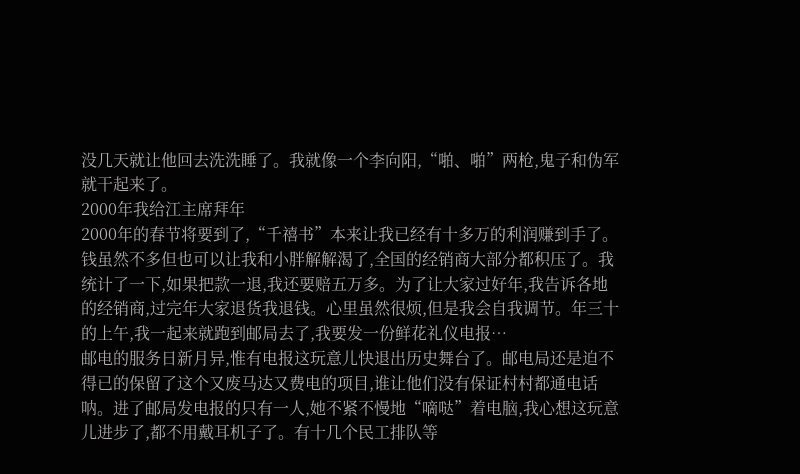没几天就让他回去洗洗睡了。我就像一个李向阳,“啪、啪”两枪,鬼子和伪军就干起来了。
2000年我给江主席拜年
2000年的春节将要到了,“千禧书”本来让我已经有十多万的利润赚到手了。钱虽然不多但也可以让我和小胖解解渴了,全国的经销商大部分都积压了。我统计了一下,如果把款一退,我还要赔五万多。为了让大家过好年,我告诉各地的经销商,过完年大家退货我退钱。心里虽然很烦,但是我会自我调节。年三十的上午,我一起来就跑到邮局去了,我要发一份鲜花礼仪电报…
邮电的服务日新月异,惟有电报这玩意儿快退出历史舞台了。邮电局还是迫不得已的保留了这个又废马达又费电的项目,谁让他们没有保证村村都通电话呐。进了邮局发电报的只有一人,她不紧不慢地“嘀哒”着电脑,我心想这玩意儿进步了,都不用戴耳机子了。有十几个民工排队等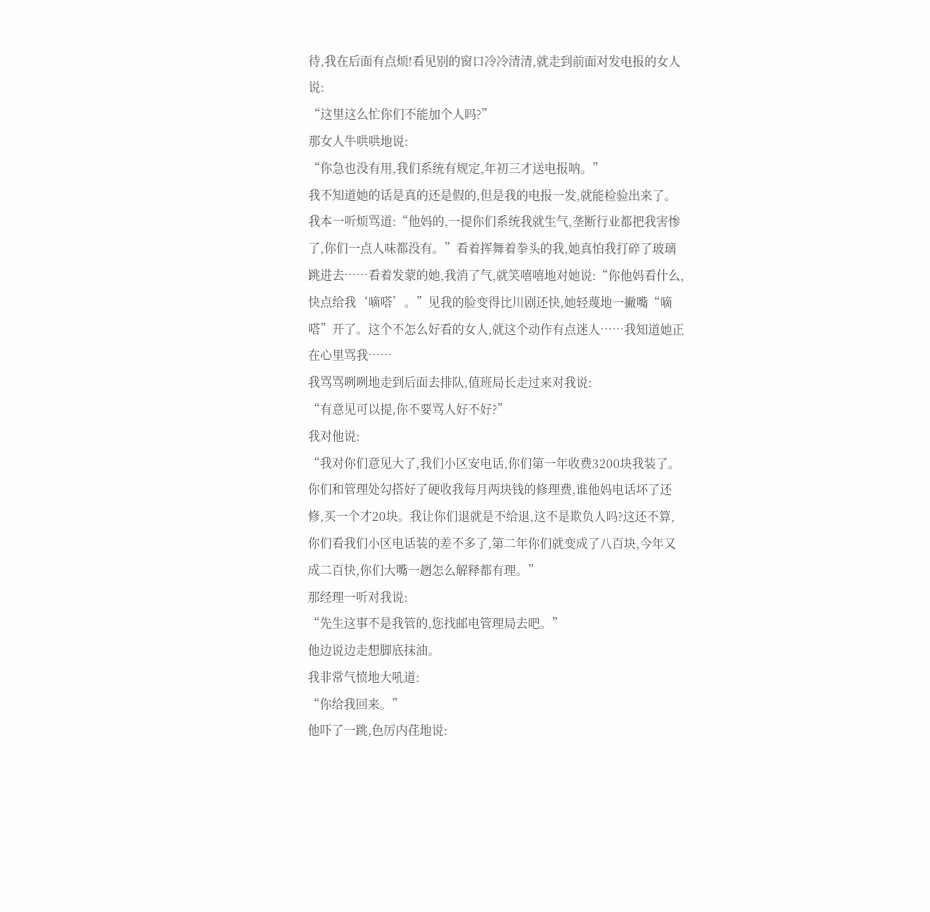待,我在后面有点烦!看见别的窗口冷冷清清,就走到前面对发电报的女人说:
“这里这么忙你们不能加个人吗?”
那女人牛哄哄地说:
“你急也没有用,我们系统有规定,年初三才送电报呐。”
我不知道她的话是真的还是假的,但是我的电报一发,就能检验出来了。我本一听烦骂道:“他妈的,一提你们系统我就生气,垄断行业都把我害惨了,你们一点人味都没有。”看着挥舞着拳头的我,她真怕我打碎了玻璃跳进去……看着发蒙的她,我消了气,就笑嘻嘻地对她说:“你他妈看什么,快点给我‘嘀嗒’。”见我的脸变得比川剧还快,她轻蔑地一撇嘴“嘀嗒”开了。这个不怎么好看的女人,就这个动作有点迷人……我知道她正在心里骂我……
我骂骂咧咧地走到后面去排队,值班局长走过来对我说:
“有意见可以提,你不要骂人好不好?”
我对他说:
“我对你们意见大了,我们小区安电话,你们第一年收费3200块我装了。你们和管理处勾搭好了硬收我每月两块钱的修理费,谁他妈电话坏了还修,买一个才20块。我让你们退就是不给退,这不是欺负人吗?这还不算,你们看我们小区电话装的差不多了,第二年你们就变成了八百块,今年又成二百快,你们大嘴一趔怎么解释都有理。”
那经理一听对我说:
“先生这事不是我管的,您找邮电管理局去吧。”
他边说边走想脚底抹油。
我非常气愤地大吼道:
“你给我回来。”
他吓了一跳,色厉内荏地说: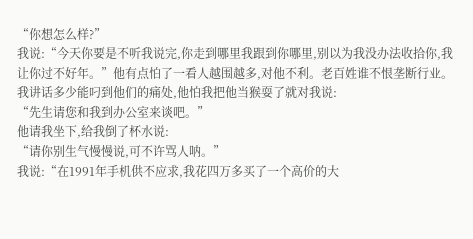“你想怎么样?”
我说:“今天你要是不听我说完,你走到哪里我跟到你哪里,别以为我没办法收拾你,我让你过不好年。”他有点怕了一看人越围越多,对他不利。老百姓谁不恨垄断行业。我讲话多少能叼到他们的痛处,他怕我把他当猴耍了就对我说:
“先生请您和我到办公室来谈吧。”
他请我坐下,给我倒了杯水说:
“请你别生气慢慢说,可不许骂人呐。”
我说:“在1991年手机供不应求,我花四万多买了一个高价的大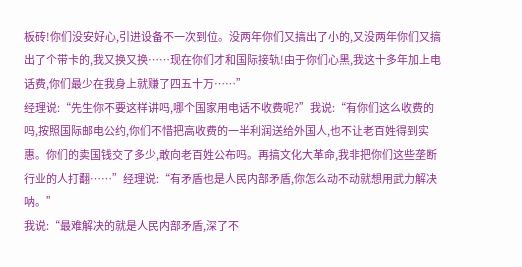板砖!你们没安好心,引进设备不一次到位。没两年你们又搞出了小的,又没两年你们又搞出了个带卡的,我又换又换……现在你们才和国际接轨!由于你们心黑,我这十多年加上电话费,你们最少在我身上就赚了四五十万……”
经理说:“先生你不要这样讲吗,哪个国家用电话不收费呢?”我说:“有你们这么收费的吗,按照国际邮电公约,你们不惜把高收费的一半利润送给外国人,也不让老百姓得到实惠。你们的卖国钱交了多少,敢向老百姓公布吗。再搞文化大革命,我非把你们这些垄断行业的人打翻……”经理说:“有矛盾也是人民内部矛盾,你怎么动不动就想用武力解决呐。”
我说:“最难解决的就是人民内部矛盾,深了不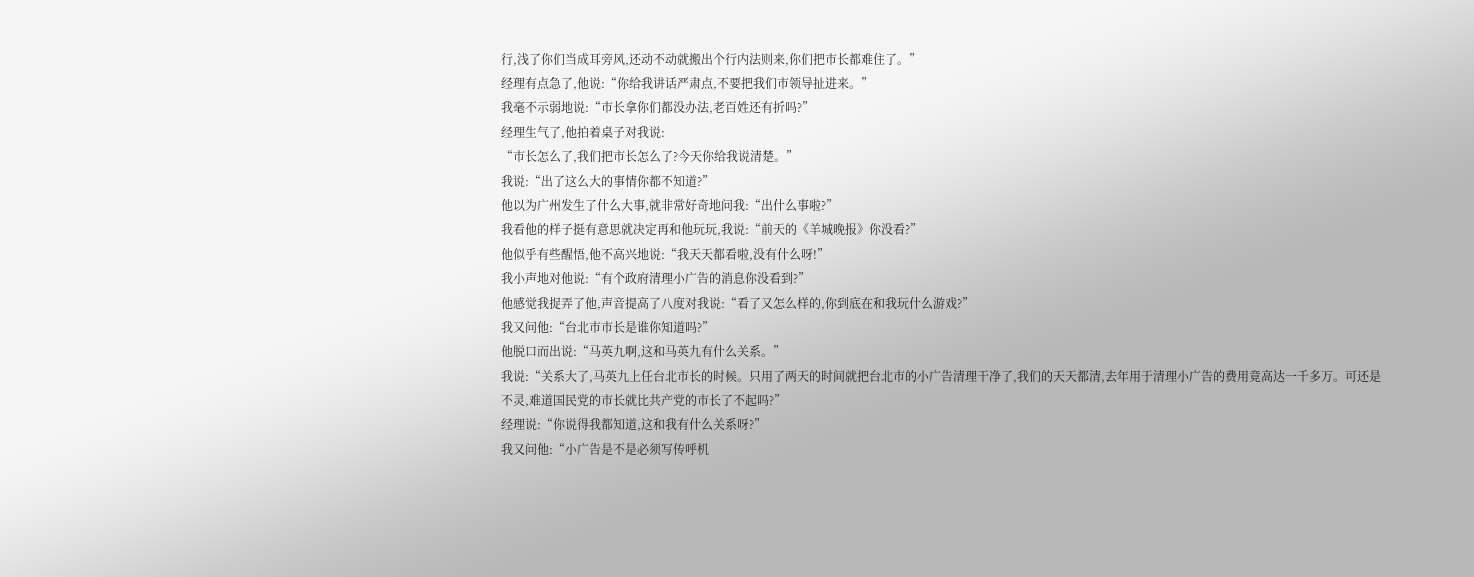行,浅了你们当成耳旁风,还动不动就搬出个行内法则来,你们把市长都难住了。”
经理有点急了,他说:“你给我讲话严肃点,不要把我们市领导扯进来。”
我毫不示弱地说:“市长拿你们都没办法,老百姓还有折吗?”
经理生气了,他拍着桌子对我说:
“市长怎么了,我们把市长怎么了?今天你给我说清楚。”
我说:“出了这么大的事情你都不知道?”
他以为广州发生了什么大事,就非常好奇地问我:“出什么事啦?”
我看他的样子挺有意思就决定再和他玩玩,我说:“前天的《羊城晚报》你没看?”
他似乎有些醒悟,他不高兴地说:“我天天都看啦,没有什么呀!”
我小声地对他说:“有个政府清理小广告的消息你没看到?”
他感觉我捉弄了他,声音提高了八度对我说:“看了又怎么样的,你到底在和我玩什么游戏?”
我又问他:“台北市市长是谁你知道吗?”
他脱口而出说:“马英九啊,这和马英九有什么关系。”
我说:“关系大了,马英九上任台北市长的时候。只用了两天的时间就把台北市的小广告清理干净了,我们的天天都清,去年用于清理小广告的费用竟高达一千多万。可还是不灵,难道国民党的市长就比共产党的市长了不起吗?”
经理说:“你说得我都知道,这和我有什么关系呀?”
我又问他:“小广告是不是必须写传呼机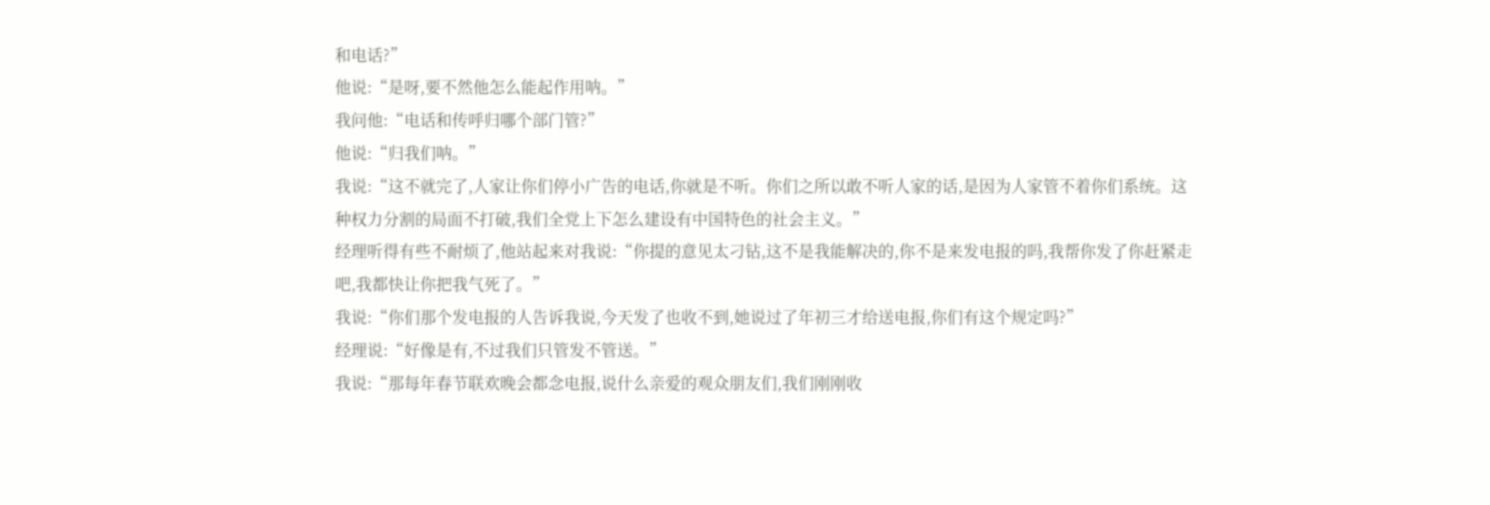和电话?”
他说:“是呀,要不然他怎么能起作用呐。”
我问他:“电话和传呼归哪个部门管?”
他说:“归我们呐。”
我说:“这不就完了,人家让你们停小广告的电话,你就是不听。你们之所以敢不听人家的话,是因为人家管不着你们系统。这种权力分割的局面不打破,我们全党上下怎么建设有中国特色的社会主义。”
经理听得有些不耐烦了,他站起来对我说:“你提的意见太刁钻,这不是我能解决的,你不是来发电报的吗,我帮你发了你赶紧走吧,我都快让你把我气死了。”
我说:“你们那个发电报的人告诉我说,今天发了也收不到,她说过了年初三才给送电报,你们有这个规定吗?”
经理说:“好像是有,不过我们只管发不管送。”
我说:“那每年春节联欢晚会都念电报,说什么亲爱的观众朋友们,我们刚刚收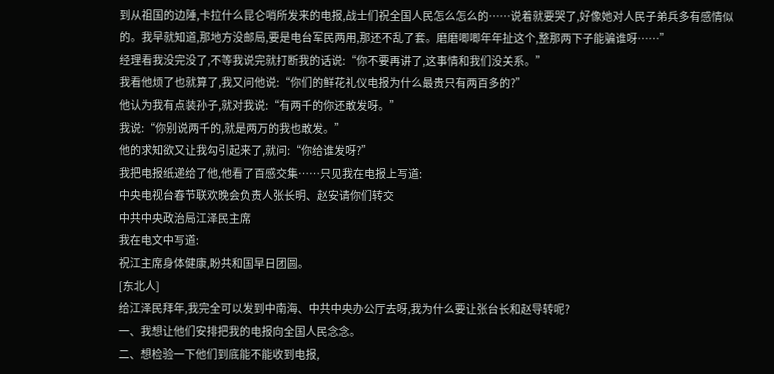到从祖国的边陲,卡拉什么昆仑哨所发来的电报,战士们祝全国人民怎么怎么的……说着就要哭了,好像她对人民子弟兵多有感情似的。我早就知道,那地方没邮局,要是电台军民两用,那还不乱了套。磨磨唧唧年年扯这个,整那两下子能骗谁呀……”
经理看我没完没了,不等我说完就打断我的话说:“你不要再讲了,这事情和我们没关系。”
我看他烦了也就算了,我又问他说:“你们的鲜花礼仪电报为什么最贵只有两百多的?”
他认为我有点装孙子,就对我说:“有两千的你还敢发呀。”
我说:“你别说两千的,就是两万的我也敢发。”
他的求知欲又让我勾引起来了,就问:“你给谁发呀?”
我把电报纸递给了他,他看了百感交集……只见我在电报上写道:
中央电视台春节联欢晚会负责人张长明、赵安请你们转交
中共中央政治局江泽民主席
我在电文中写道:
祝江主席身体健康,盼共和国早日团圆。
[东北人]
给江泽民拜年,我完全可以发到中南海、中共中央办公厅去呀,我为什么要让张台长和赵导转呢?
一、我想让他们安排把我的电报向全国人民念念。
二、想检验一下他们到底能不能收到电报,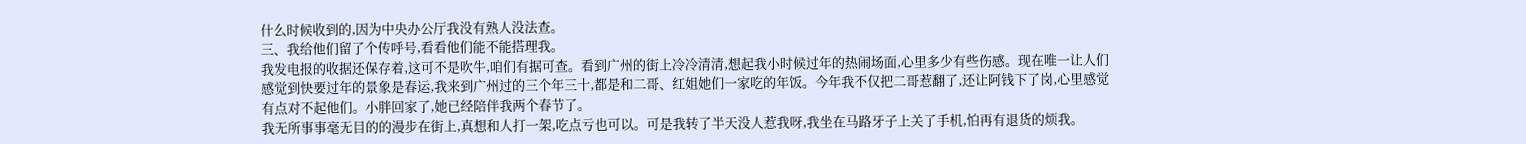什么时候收到的,因为中央办公厅我没有熟人没法查。
三、我给他们留了个传呼号,看看他们能不能搭理我。
我发电报的收据还保存着,这可不是吹牛,咱们有据可查。看到广州的街上冷冷清清,想起我小时候过年的热闹场面,心里多少有些伤感。现在唯一让人们感觉到快要过年的景象是春运,我来到广州过的三个年三十,都是和二哥、红姐她们一家吃的年饭。今年我不仅把二哥惹翻了,还让阿钱下了岗,心里感觉有点对不起他们。小胖回家了,她已经陪伴我两个春节了。
我无所事事毫无目的的漫步在街上,真想和人打一架,吃点亏也可以。可是我转了半天没人惹我呀,我坐在马路牙子上关了手机,怕再有退货的烦我。